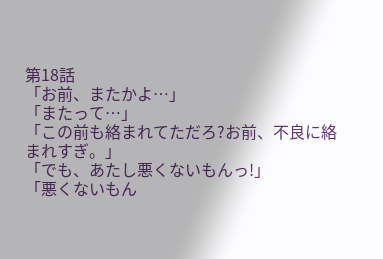第18話
「お前、またかよ…」
「またって…」
「この前も絡まれてただろ?お前、不良に絡まれすぎ。」
「でも、あたし悪くないもんっ!」
「悪くないもん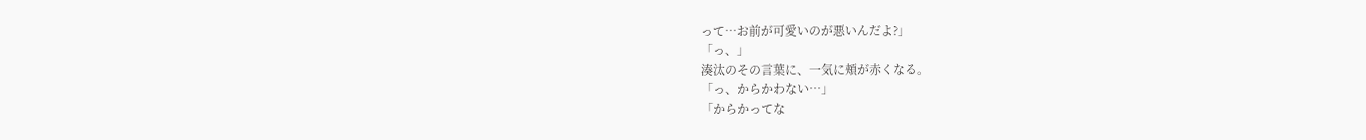って…お前が可愛いのが悪いんだよ?」
「っ、」
湊汰のその言葉に、一気に頬が赤くなる。
「っ、からかわない…」
「からかってな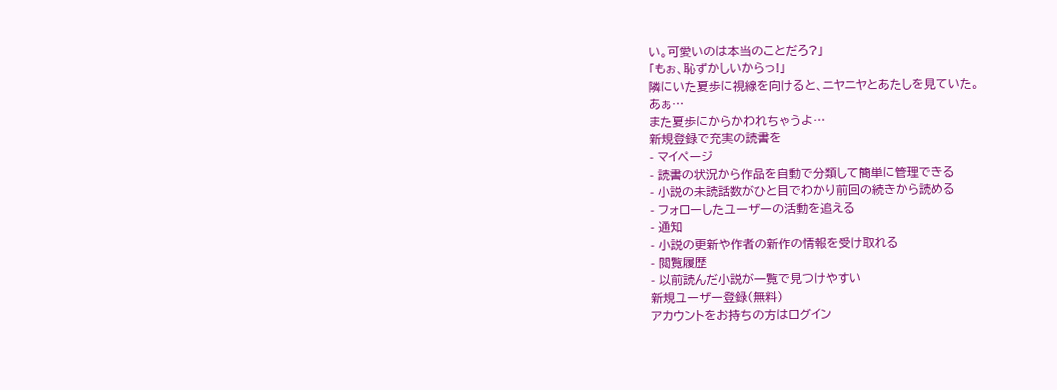い。可愛いのは本当のことだろ?」
「もぉ、恥ずかしいからっ!」
隣にいた夏歩に視線を向けると、ニヤニヤとあたしを見ていた。
あぁ…
また夏歩にからかわれちゃうよ…
新規登録で充実の読書を
- マイページ
- 読書の状況から作品を自動で分類して簡単に管理できる
- 小説の未読話数がひと目でわかり前回の続きから読める
- フォローしたユーザーの活動を追える
- 通知
- 小説の更新や作者の新作の情報を受け取れる
- 閲覧履歴
- 以前読んだ小説が一覧で見つけやすい
新規ユーザー登録(無料)
アカウントをお持ちの方はログイン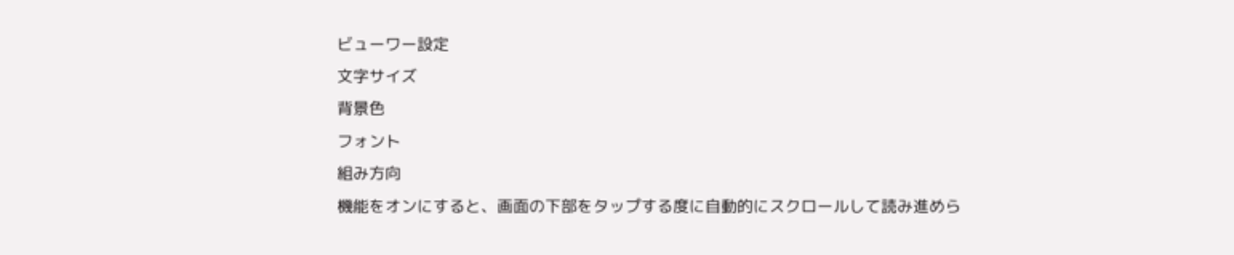ビューワー設定
文字サイズ
背景色
フォント
組み方向
機能をオンにすると、画面の下部をタップする度に自動的にスクロールして読み進めら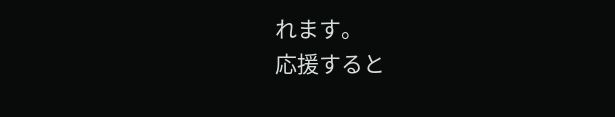れます。
応援すると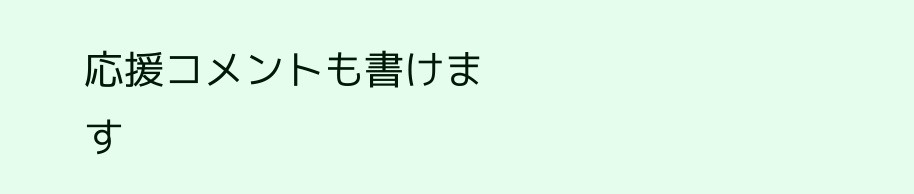応援コメントも書けます